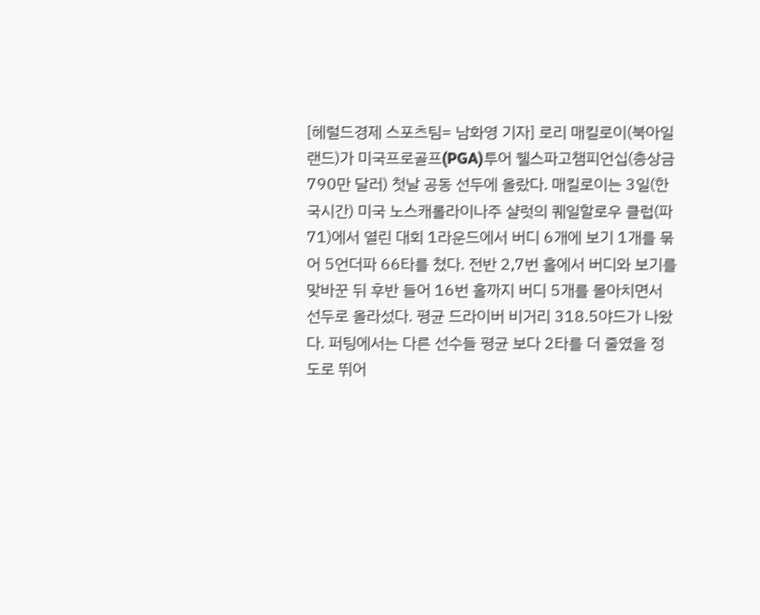[헤럴드경제 스포츠팀= 남화영 기자] 로리 매킬로이(북아일랜드)가 미국프로골프(PGA)투어 웰스파고챔피언십(총상금 790만 달러) 첫날 공동 선두에 올랐다. 매킬로이는 3일(한국시간) 미국 노스캐롤라이나주 샬럿의 퀘일할로우 클럽(파71)에서 열린 대회 1라운드에서 버디 6개에 보기 1개를 묶어 5언더파 66타를 쳤다. 전반 2,7번 홀에서 버디와 보기를 맞바꾼 뒤 후반 들어 16번 홀까지 버디 5개를 몰아치면서 선두로 올라섰다. 평균 드라이버 비거리 318.5야드가 나왔다. 퍼팅에서는 다른 선수들 평균 보다 2타를 더 줄였을 정도로 뛰어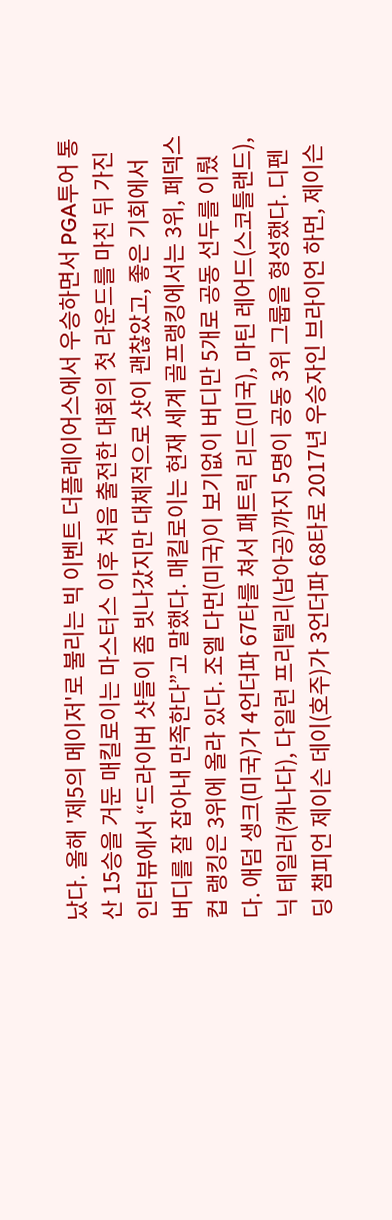났다. 올해 '제5의 메이저'로 불리는 빅 이벤트 더플레이어스에서 우승하면서 PGA투어 통산 15승을 거둔 매킬로이는 마스터스 이후 처음 출전한 대회의 첫 라운드를 마친 뒤 가진 인터뷰에서 “드라이버 샷들이 좀 빗나갔지만 대체적으로 샷이 괜찮았고, 좋은 기회에서 버디를 잘 잡아내 만족한다”고 말했다. 매킬로이는 현재 세계 골프랭킹에서는 3위, 페덱스컵 랭킹은 3위에 올라 있다. 조엘 다먼(미국)이 보기없이 버디만 5개로 공동 선두를 이뤘다. 애덤 생크(미국)가 4언더파 67타를 쳐서 패트릭 리드(미국), 마틴 레어드(스코틀랜드), 닉 테일러(캐나다), 다일런 프리텔리(남아공)까지 5명이 공동 3위 그룹을 형성했다. 디펜딩 챔피언 제이슨 데이(호주)가 3언더파 68타로 2017년 우승자인 브라이언 하먼, 제이슨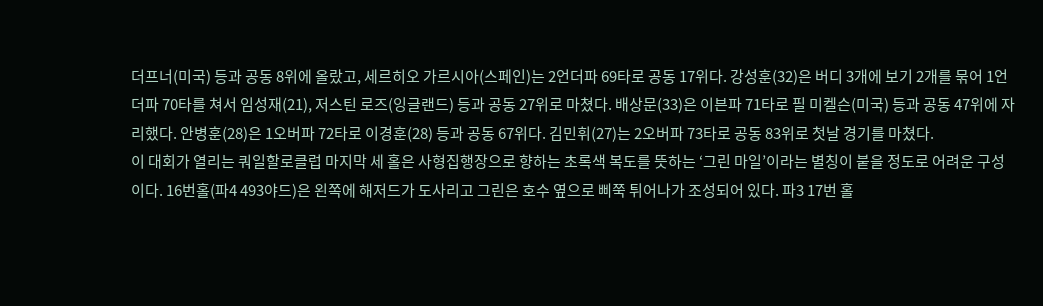더프너(미국) 등과 공동 8위에 올랐고, 세르히오 가르시아(스페인)는 2언더파 69타로 공동 17위다. 강성훈(32)은 버디 3개에 보기 2개를 묶어 1언더파 70타를 쳐서 임성재(21), 저스틴 로즈(잉글랜드) 등과 공동 27위로 마쳤다. 배상문(33)은 이븐파 71타로 필 미켈슨(미국) 등과 공동 47위에 자리했다. 안병훈(28)은 1오버파 72타로 이경훈(28) 등과 공동 67위다. 김민휘(27)는 2오버파 73타로 공동 83위로 첫날 경기를 마쳤다.
이 대회가 열리는 쿼일할로클럽 마지막 세 홀은 사형집행장으로 향하는 초록색 복도를 뜻하는 ‘그린 마일’이라는 별칭이 붙을 정도로 어려운 구성이다. 16번홀(파4 493야드)은 왼쪽에 해저드가 도사리고 그린은 호수 옆으로 삐쭉 튀어나가 조성되어 있다. 파3 17번 홀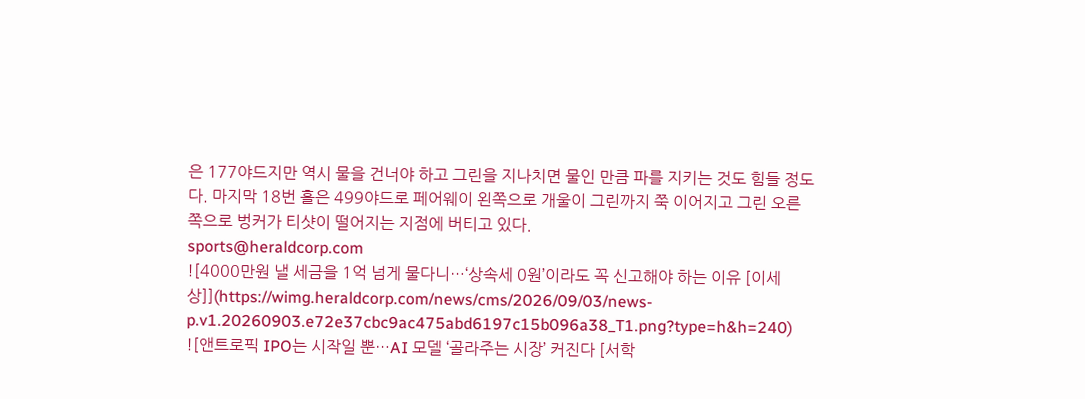은 177야드지만 역시 물을 건너야 하고 그린을 지나치면 물인 만큼 파를 지키는 것도 힘들 정도다. 마지막 18번 홀은 499야드로 페어웨이 왼쪽으로 개울이 그린까지 쭉 이어지고 그린 오른쪽으로 벙커가 티샷이 떨어지는 지점에 버티고 있다.
sports@heraldcorp.com
![4000만원 낼 세금을 1억 넘게 물다니…‘상속세 0원’이라도 꼭 신고해야 하는 이유 [이세상]](https://wimg.heraldcorp.com/news/cms/2026/09/03/news-p.v1.20260903.e72e37cbc9ac475abd6197c15b096a38_T1.png?type=h&h=240)
![앤트로픽 IPO는 시작일 뿐…AI 모델 ‘골라주는 시장’ 커진다 [서학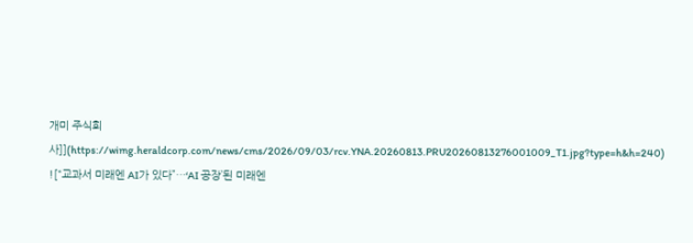개미 주식회사]](https://wimg.heraldcorp.com/news/cms/2026/09/03/rcv.YNA.20260813.PRU20260813276001009_T1.jpg?type=h&h=240)
![“교과서 미래엔 AI가 있다”…‘AI 공장’된 미래엔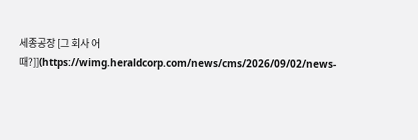세종공장 [그 회사 어때?]](https://wimg.heraldcorp.com/news/cms/2026/09/02/news-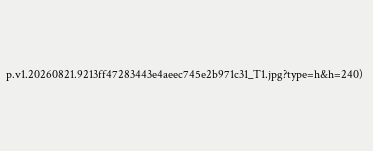p.v1.20260821.9213ff47283443e4aeec745e2b971c31_T1.jpg?type=h&h=240)